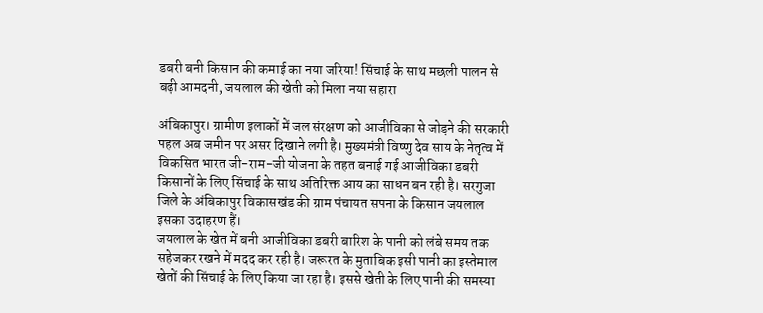डबरी बनी किसान की कमाई का नया जरिया! सिंचाई के साथ मछली पालन से बढ़ी आमदनी, जयलाल की खेती को मिला नया सहारा

अंबिकापुर। ग्रामीण इलाकों में जल संरक्षण को आजीविका से जोड़ने की सरकारी पहल अब जमीन पर असर दिखाने लगी है। मुख्यमंत्री विष्णु देव साय के नेतृत्व में विकसित भारत जी-राम-जी योजना के तहत बनाई गई आजीविका डबरी किसानों के लिए सिंचाई के साथ अतिरिक्त आय का साधन बन रही है। सरगुजा जिले के अंबिकापुर विकासखंड की ग्राम पंचायत सपना के किसान जयलाल इसका उदाहरण हैं।
जयलाल के खेत में बनी आजीविका डबरी बारिश के पानी को लंबे समय तक सहेजकर रखने में मदद कर रही है। जरूरत के मुताबिक इसी पानी का इस्तेमाल खेतों की सिंचाई के लिए किया जा रहा है। इससे खेती के लिए पानी की समस्या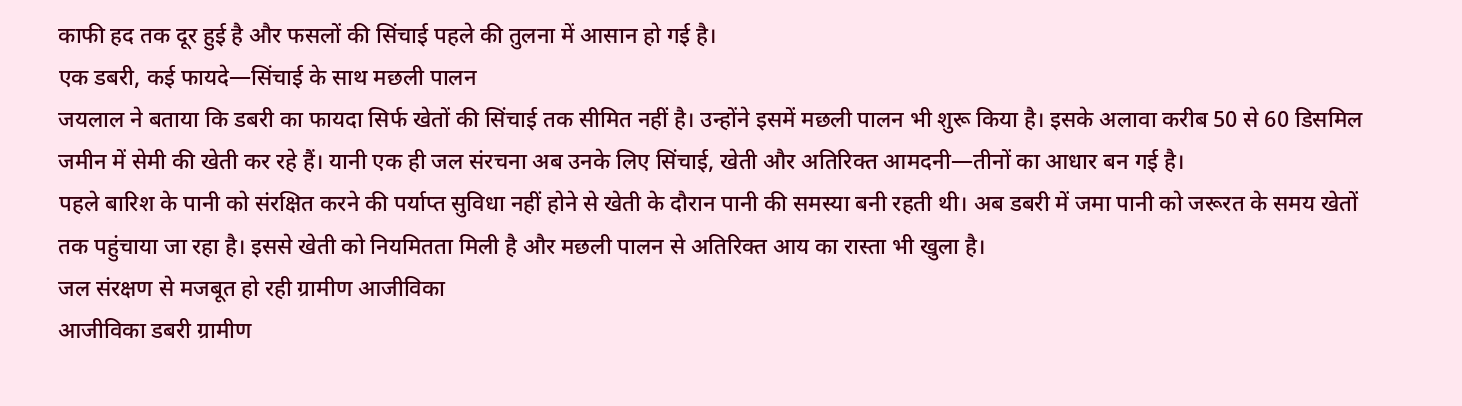काफी हद तक दूर हुई है और फसलों की सिंचाई पहले की तुलना में आसान हो गई है।
एक डबरी, कई फायदे—सिंचाई के साथ मछली पालन
जयलाल ने बताया कि डबरी का फायदा सिर्फ खेतों की सिंचाई तक सीमित नहीं है। उन्होंने इसमें मछली पालन भी शुरू किया है। इसके अलावा करीब 50 से 60 डिसमिल जमीन में सेमी की खेती कर रहे हैं। यानी एक ही जल संरचना अब उनके लिए सिंचाई, खेती और अतिरिक्त आमदनी—तीनों का आधार बन गई है।
पहले बारिश के पानी को संरक्षित करने की पर्याप्त सुविधा नहीं होने से खेती के दौरान पानी की समस्या बनी रहती थी। अब डबरी में जमा पानी को जरूरत के समय खेतों तक पहुंचाया जा रहा है। इससे खेती को नियमितता मिली है और मछली पालन से अतिरिक्त आय का रास्ता भी खुला है।
जल संरक्षण से मजबूत हो रही ग्रामीण आजीविका
आजीविका डबरी ग्रामीण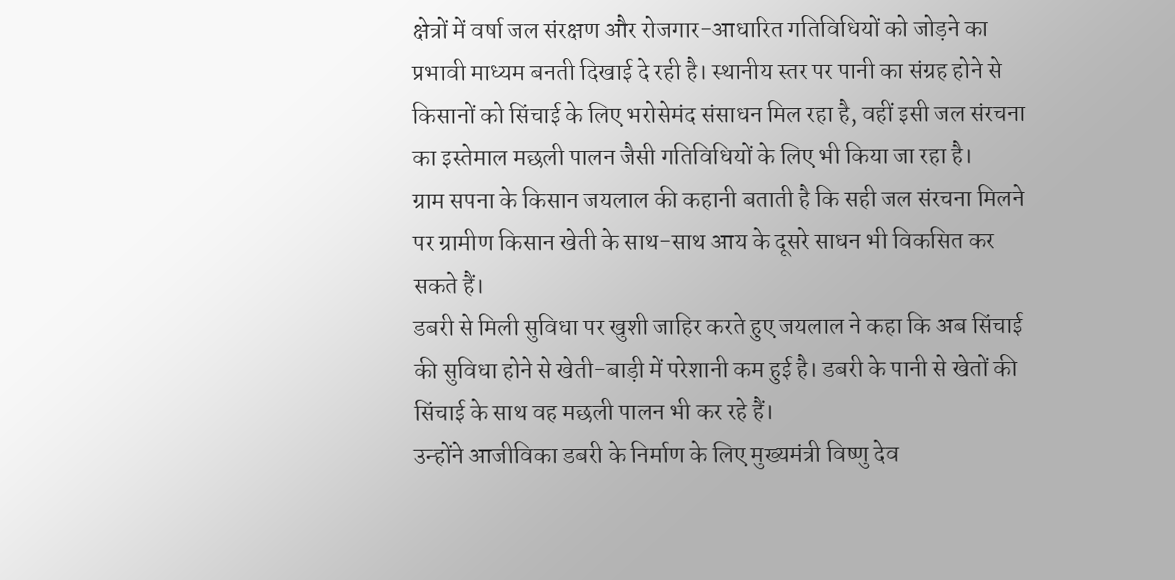क्षेत्रों में वर्षा जल संरक्षण और रोजगार-आधारित गतिविधियों को जोड़ने का प्रभावी माध्यम बनती दिखाई दे रही है। स्थानीय स्तर पर पानी का संग्रह होने से किसानों को सिंचाई के लिए भरोसेमंद संसाधन मिल रहा है, वहीं इसी जल संरचना का इस्तेमाल मछली पालन जैसी गतिविधियों के लिए भी किया जा रहा है।
ग्राम सपना के किसान जयलाल की कहानी बताती है कि सही जल संरचना मिलने पर ग्रामीण किसान खेती के साथ-साथ आय के दूसरे साधन भी विकसित कर सकते हैं।
डबरी से मिली सुविधा पर खुशी जाहिर करते हुए जयलाल ने कहा कि अब सिंचाई की सुविधा होने से खेती-बाड़ी में परेशानी कम हुई है। डबरी के पानी से खेतों की सिंचाई के साथ वह मछली पालन भी कर रहे हैं।
उन्होंने आजीविका डबरी के निर्माण के लिए मुख्यमंत्री विष्णु देव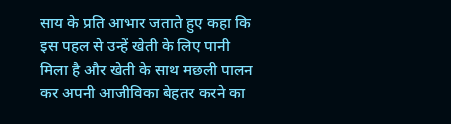साय के प्रति आभार जताते हुए कहा कि इस पहल से उन्हें खेती के लिए पानी मिला है और खेती के साथ मछली पालन कर अपनी आजीविका बेहतर करने का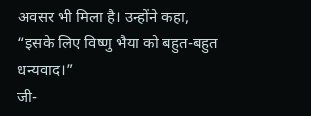अवसर भी मिला है। उन्होंने कहा, “इसके लिए विष्णु भैया को बहुत-बहुत धन्यवाद।”
जी-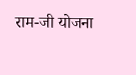राम-जी योजना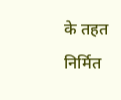के तहत निर्मित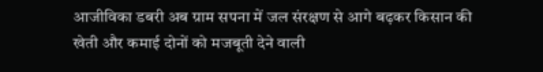आजीविका डबरी अब ग्राम सपना में जल संरक्षण से आगे बढ़कर किसान की खेती और कमाई दोनों को मजबूती देने वाली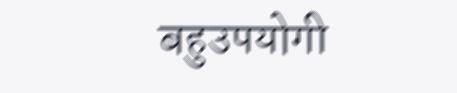बहुउपयोगी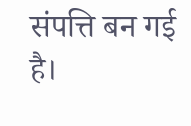संपत्ति बन गई है।